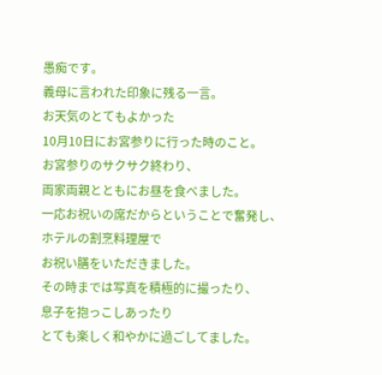愚痴です。
義母に言われた印象に残る一言。
お天気のとてもよかった
10月10日にお宮参りに行った時のこと。
お宮参りのサクサク終わり、
両家両親とともにお昼を食べました。
一応お祝いの席だからということで奮発し、
ホテルの割烹料理屋で
お祝い膳をいただきました。
その時までは写真を積極的に撮ったり、
息子を抱っこしあったり
とても楽しく和やかに過ごしてました。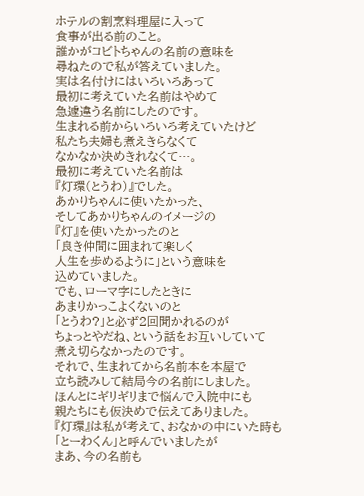ホテルの割烹料理屋に入って
食事が出る前のこと。
誰かがコビトちゃんの名前の意味を
尋ねたので私が答えていました。
実は名付けにはいろいろあって
最初に考えていた名前はやめて
急遽違う名前にしたのです。
生まれる前からいろいろ考えていたけど
私たち夫婦も煮えきらなくて
なかなか決めきれなくて…。
最初に考えていた名前は
『灯環(とうわ)』でした。
あかりちゃんに使いたかった、
そしてあかりちゃんのイメージの
『灯』を使いたかったのと
「良き仲間に囲まれて楽しく
人生を歩めるように」という意味を
込めていました。
でも、ローマ字にしたときに
あまりかっこよくないのと
「とうわ?」と必ず2回聞かれるのが
ちょっとやだね、という話をお互いしていて
煮え切らなかったのです。
それで、生まれてから名前本を本屋で
立ち読みして結局今の名前にしました。
ほんとにギリギリまで悩んで入院中にも
親たちにも仮決めで伝えてありました。
『灯環』は私が考えて、おなかの中にいた時も
「とーわくん」と呼んでいましたが
まあ、今の名前も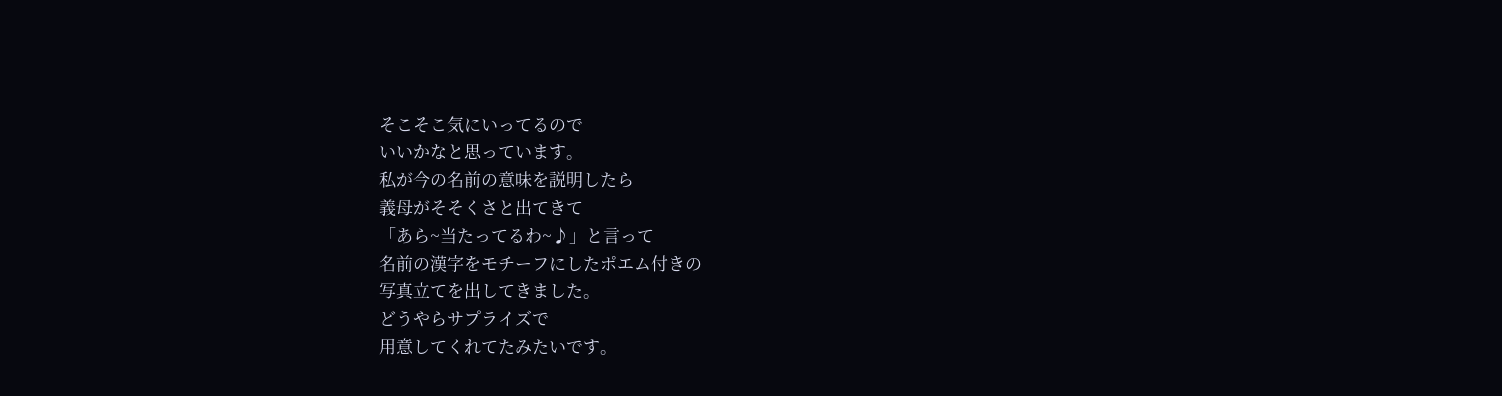そこそこ気にいってるので
いいかなと思っています。
私が今の名前の意味を説明したら
義母がそそくさと出てきて
「あら~当たってるわ~♪」と言って
名前の漢字をモチーフにしたポエム付きの
写真立てを出してきました。
どうやらサプライズで
用意してくれてたみたいです。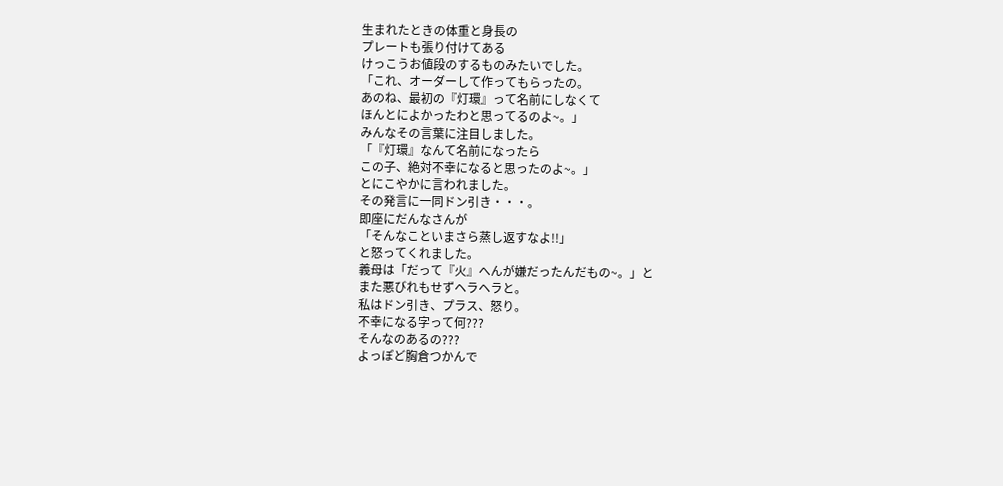生まれたときの体重と身長の
プレートも張り付けてある
けっこうお値段のするものみたいでした。
「これ、オーダーして作ってもらったの。
あのね、最初の『灯環』って名前にしなくて
ほんとによかったわと思ってるのよ~。」
みんなその言葉に注目しました。
「『灯環』なんて名前になったら
この子、絶対不幸になると思ったのよ~。」
とにこやかに言われました。
その発言に一同ドン引き・・・。
即座にだんなさんが
「そんなこといまさら蒸し返すなよ!!」
と怒ってくれました。
義母は「だって『火』へんが嫌だったんだもの~。」と
また悪びれもせずヘラヘラと。
私はドン引き、プラス、怒り。
不幸になる字って何???
そんなのあるの???
よっぽど胸倉つかんで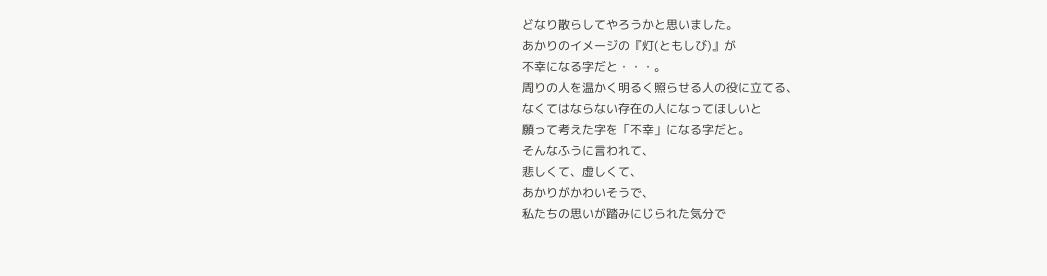どなり散らしてやろうかと思いました。
あかりのイメージの『灯(ともしび)』が
不幸になる字だと・・・。
周りの人を温かく明るく照らせる人の役に立てる、
なくてはならない存在の人になってほしいと
願って考えた字を「不幸」になる字だと。
そんなふうに言われて、
悲しくて、虚しくて、
あかりがかわいそうで、
私たちの思いが踏みにじられた気分で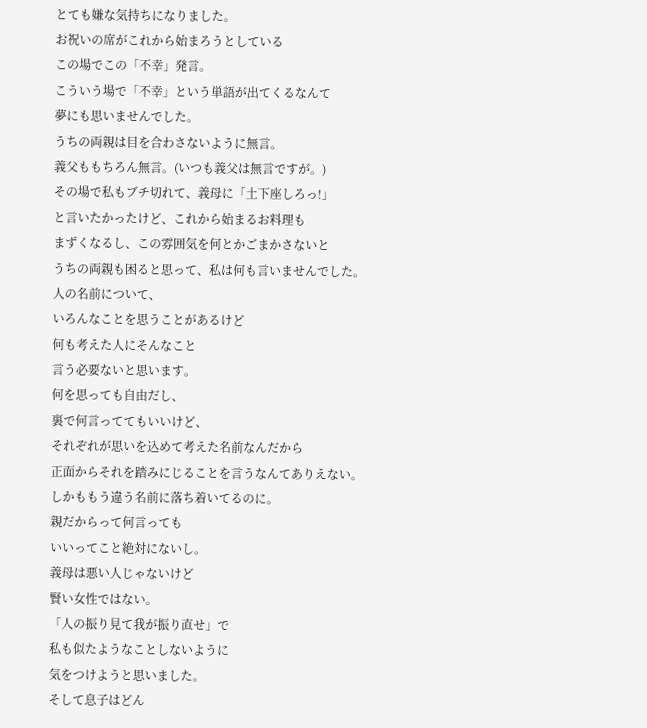とても嫌な気持ちになりました。
お祝いの席がこれから始まろうとしている
この場でこの「不幸」発言。
こういう場で「不幸」という単語が出てくるなんて
夢にも思いませんでした。
うちの両親は目を合わさないように無言。
義父ももちろん無言。(いつも義父は無言ですが。)
その場で私もブチ切れて、義母に「土下座しろっ!」
と言いたかったけど、これから始まるお料理も
まずくなるし、この雰囲気を何とかごまかさないと
うちの両親も困ると思って、私は何も言いませんでした。
人の名前について、
いろんなことを思うことがあるけど
何も考えた人にそんなこと
言う必要ないと思います。
何を思っても自由だし、
裏で何言っててもいいけど、
それぞれが思いを込めて考えた名前なんだから
正面からそれを踏みにじることを言うなんてありえない。
しかももう違う名前に落ち着いてるのに。
親だからって何言っても
いいってこと絶対にないし。
義母は悪い人じゃないけど
賢い女性ではない。
「人の振り見て我が振り直せ」で
私も似たようなことしないように
気をつけようと思いました。
そして息子はどん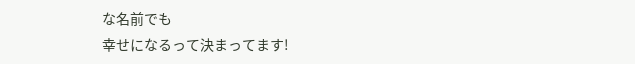な名前でも
幸せになるって決まってます!